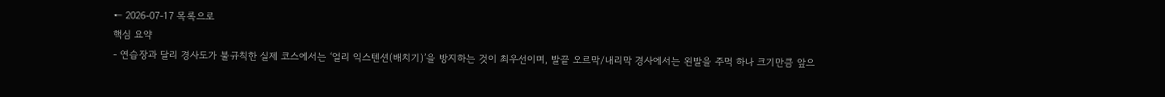← 2026-07-17 목록으로
핵심 요약
- 연습장과 달리 경사도가 불규칙한 실제 코스에서는 ‘얼리 익스텐션(배치기)’을 방지하는 것이 최우선이며, 발끝 오르막/내리막 경사에서는 왼발을 주먹 하나 크기만큼 앞으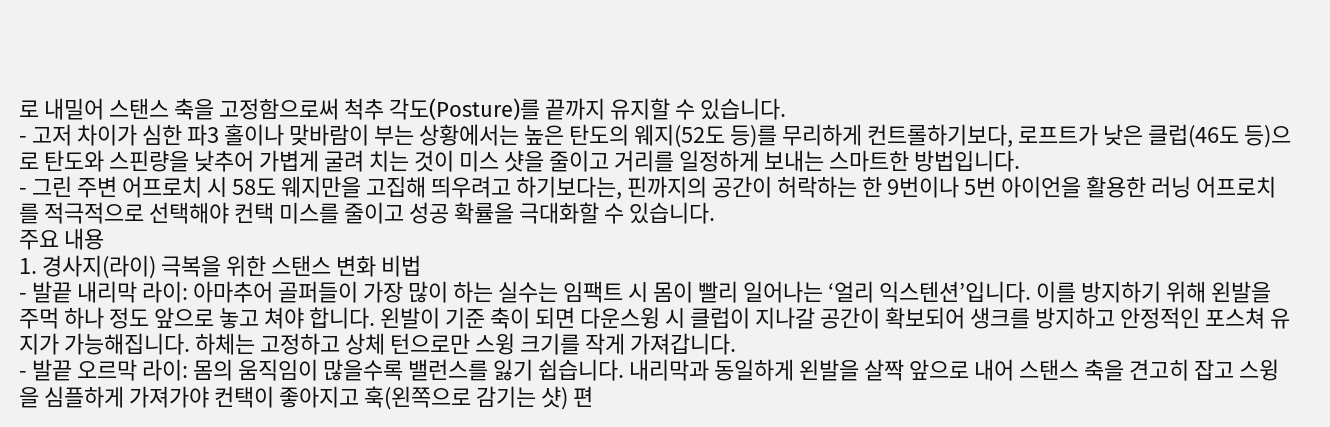로 내밀어 스탠스 축을 고정함으로써 척추 각도(Posture)를 끝까지 유지할 수 있습니다.
- 고저 차이가 심한 파3 홀이나 맞바람이 부는 상황에서는 높은 탄도의 웨지(52도 등)를 무리하게 컨트롤하기보다, 로프트가 낮은 클럽(46도 등)으로 탄도와 스핀량을 낮추어 가볍게 굴려 치는 것이 미스 샷을 줄이고 거리를 일정하게 보내는 스마트한 방법입니다.
- 그린 주변 어프로치 시 58도 웨지만을 고집해 띄우려고 하기보다는, 핀까지의 공간이 허락하는 한 9번이나 5번 아이언을 활용한 러닝 어프로치를 적극적으로 선택해야 컨택 미스를 줄이고 성공 확률을 극대화할 수 있습니다.
주요 내용
1. 경사지(라이) 극복을 위한 스탠스 변화 비법
- 발끝 내리막 라이: 아마추어 골퍼들이 가장 많이 하는 실수는 임팩트 시 몸이 빨리 일어나는 ‘얼리 익스텐션’입니다. 이를 방지하기 위해 왼발을 주먹 하나 정도 앞으로 놓고 쳐야 합니다. 왼발이 기준 축이 되면 다운스윙 시 클럽이 지나갈 공간이 확보되어 생크를 방지하고 안정적인 포스쳐 유지가 가능해집니다. 하체는 고정하고 상체 턴으로만 스윙 크기를 작게 가져갑니다.
- 발끝 오르막 라이: 몸의 움직임이 많을수록 밸런스를 잃기 쉽습니다. 내리막과 동일하게 왼발을 살짝 앞으로 내어 스탠스 축을 견고히 잡고 스윙을 심플하게 가져가야 컨택이 좋아지고 훅(왼쪽으로 감기는 샷) 편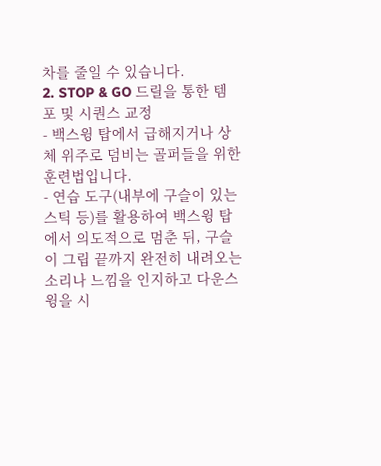차를 줄일 수 있습니다.
2. STOP & GO 드릴을 통한 템포 및 시퀀스 교정
- 백스윙 탑에서 급해지거나 상체 위주로 덤비는 골퍼들을 위한 훈련법입니다.
- 연습 도구(내부에 구슬이 있는 스틱 등)를 활용하여 백스윙 탑에서 의도적으로 멈춘 뒤, 구슬이 그립 끝까지 완전히 내려오는 소리나 느낌을 인지하고 다운스윙을 시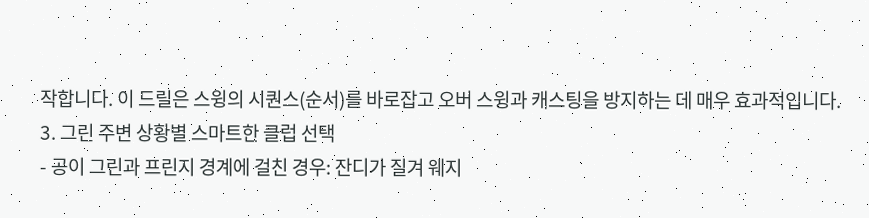작합니다. 이 드릴은 스윙의 시퀀스(순서)를 바로잡고 오버 스윙과 캐스팅을 방지하는 데 매우 효과적입니다.
3. 그린 주변 상황별 스마트한 클럽 선택
- 공이 그린과 프린지 경계에 걸친 경우: 잔디가 질겨 웨지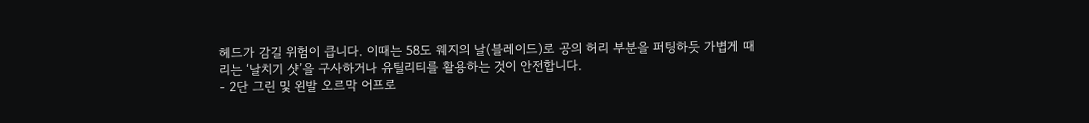헤드가 감길 위험이 큽니다. 이때는 58도 웨지의 날(블레이드)로 공의 허리 부분을 퍼팅하듯 가볍게 때리는 ‘날치기 샷’을 구사하거나 유틸리티를 활용하는 것이 안전합니다.
- 2단 그린 및 왼발 오르막 어프로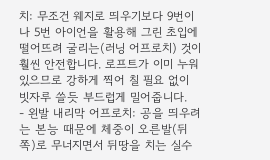치: 무조건 웨지로 띄우기보다 9번이나 5번 아이언을 활용해 그린 초입에 떨어뜨려 굴리는(러닝 어프로치) 것이 훨씬 안전합니다. 로프트가 이미 누워있으므로 강하게 찍어 칠 필요 없이 빗자루 쓸듯 부드럽게 밀어줍니다.
- 왼발 내리막 어프로치: 공을 띄우려는 본능 때문에 체중이 오른발(뒤쪽)로 무너지면서 뒤땅을 치는 실수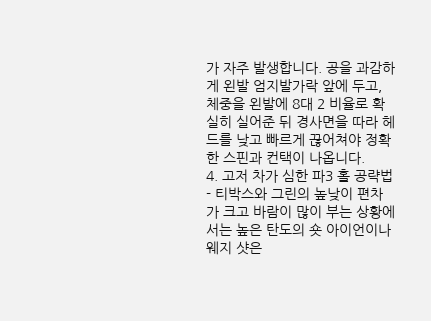가 자주 발생합니다. 공을 과감하게 왼발 엄지발가락 앞에 두고, 체중을 왼발에 8대 2 비율로 확실히 실어준 뒤 경사면을 따라 헤드를 낮고 빠르게 끊어쳐야 정확한 스핀과 컨택이 나옵니다.
4. 고저 차가 심한 파3 홀 공략법
- 티박스와 그린의 높낮이 편차가 크고 바람이 많이 부는 상황에서는 높은 탄도의 숏 아이언이나 웨지 샷은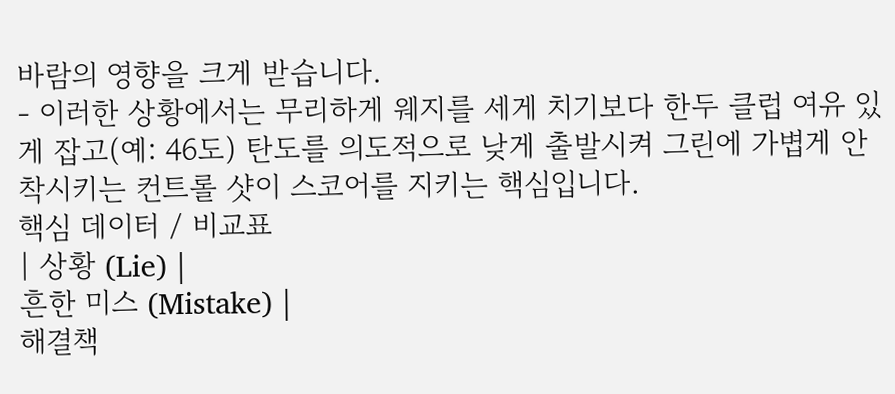바람의 영향을 크게 받습니다.
- 이러한 상황에서는 무리하게 웨지를 세게 치기보다 한두 클럽 여유 있게 잡고(예: 46도) 탄도를 의도적으로 낮게 출발시켜 그린에 가볍게 안착시키는 컨트롤 샷이 스코어를 지키는 핵심입니다.
핵심 데이터 / 비교표
| 상황 (Lie) |
흔한 미스 (Mistake) |
해결책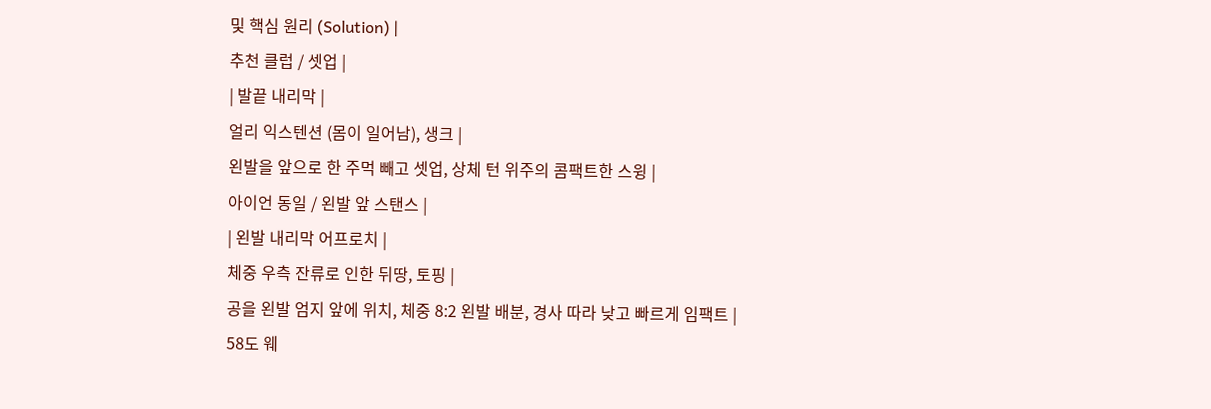및 핵심 원리 (Solution) |
추천 클럽 / 셋업 |
| 발끝 내리막 |
얼리 익스텐션 (몸이 일어남), 생크 |
왼발을 앞으로 한 주먹 빼고 셋업, 상체 턴 위주의 콤팩트한 스윙 |
아이언 동일 / 왼발 앞 스탠스 |
| 왼발 내리막 어프로치 |
체중 우측 잔류로 인한 뒤땅, 토핑 |
공을 왼발 엄지 앞에 위치, 체중 8:2 왼발 배분, 경사 따라 낮고 빠르게 임팩트 |
58도 웨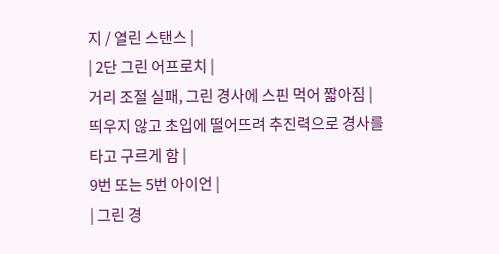지 / 열린 스탠스 |
| 2단 그린 어프로치 |
거리 조절 실패, 그린 경사에 스핀 먹어 짧아짐 |
띄우지 않고 초입에 떨어뜨려 추진력으로 경사를 타고 구르게 함 |
9번 또는 5번 아이언 |
| 그린 경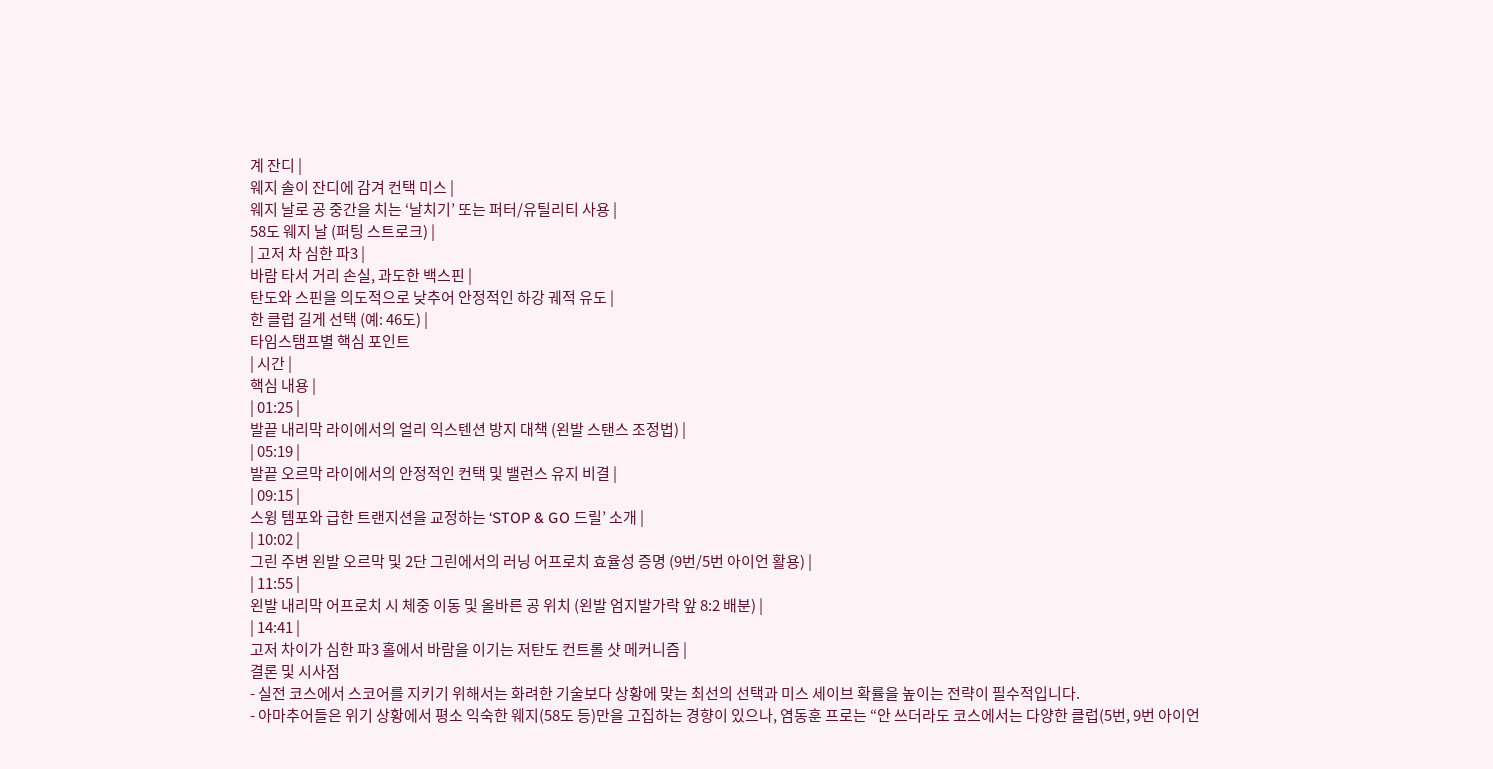계 잔디 |
웨지 솔이 잔디에 감겨 컨택 미스 |
웨지 날로 공 중간을 치는 ‘날치기’ 또는 퍼터/유틸리티 사용 |
58도 웨지 날 (퍼팅 스트로크) |
| 고저 차 심한 파3 |
바람 타서 거리 손실, 과도한 백스핀 |
탄도와 스핀을 의도적으로 낮추어 안정적인 하강 궤적 유도 |
한 클럽 길게 선택 (예: 46도) |
타임스탬프별 핵심 포인트
| 시간 |
핵심 내용 |
| 01:25 |
발끝 내리막 라이에서의 얼리 익스텐션 방지 대책 (왼발 스탠스 조정법) |
| 05:19 |
발끝 오르막 라이에서의 안정적인 컨택 및 밸런스 유지 비결 |
| 09:15 |
스윙 템포와 급한 트랜지션을 교정하는 ‘STOP & GO 드릴’ 소개 |
| 10:02 |
그린 주변 왼발 오르막 및 2단 그린에서의 러닝 어프로치 효율성 증명 (9번/5번 아이언 활용) |
| 11:55 |
왼발 내리막 어프로치 시 체중 이동 및 올바른 공 위치 (왼발 엄지발가락 앞 8:2 배분) |
| 14:41 |
고저 차이가 심한 파3 홀에서 바람을 이기는 저탄도 컨트롤 샷 메커니즘 |
결론 및 시사점
- 실전 코스에서 스코어를 지키기 위해서는 화려한 기술보다 상황에 맞는 최선의 선택과 미스 세이브 확률을 높이는 전략이 필수적입니다.
- 아마추어들은 위기 상황에서 평소 익숙한 웨지(58도 등)만을 고집하는 경향이 있으나, 염동훈 프로는 “안 쓰더라도 코스에서는 다양한 클럽(5번, 9번 아이언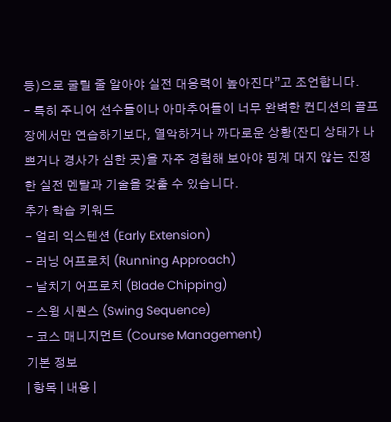등)으로 굴릴 줄 알아야 실전 대응력이 높아진다”고 조언합니다.
- 특히 주니어 선수들이나 아마추어들이 너무 완벽한 컨디션의 골프장에서만 연습하기보다, 열악하거나 까다로운 상황(잔디 상태가 나쁘거나 경사가 심한 곳)을 자주 경험해 보아야 핑계 대지 않는 진정한 실전 멘탈과 기술을 갖출 수 있습니다.
추가 학습 키워드
- 얼리 익스텐션 (Early Extension)
- 러닝 어프로치 (Running Approach)
- 날치기 어프로치 (Blade Chipping)
- 스윙 시퀀스 (Swing Sequence)
- 코스 매니지먼트 (Course Management)
기본 정보
| 항목 | 내용 |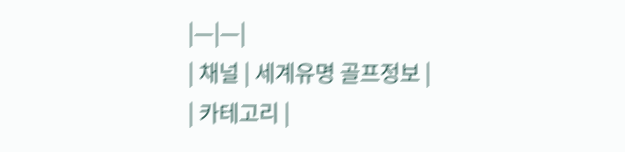|—|—|
| 채널 | 세계유명 골프정보 |
| 카테고리 |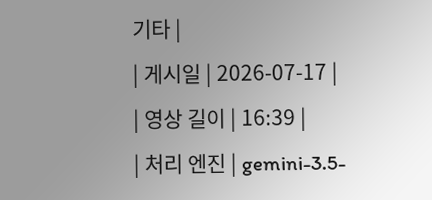기타 |
| 게시일 | 2026-07-17 |
| 영상 길이 | 16:39 |
| 처리 엔진 | gemini-3.5-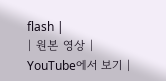flash |
| 원본 영상 | YouTube에서 보기 |